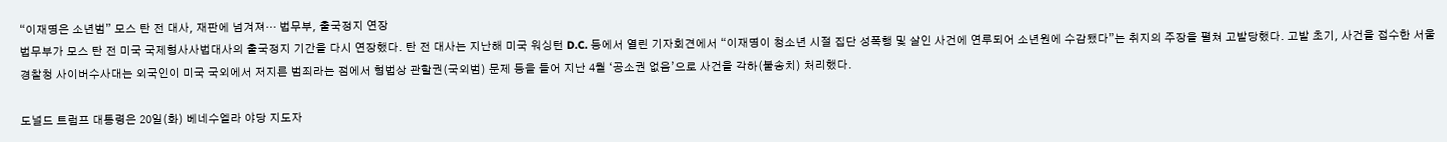“이재명은 소년범” 모스 탄 전 대사, 재판에 넘겨져… 법무부, 출국정지 연장
법무부가 모스 탄 전 미국 국제형사사법대사의 출국정지 기간을 다시 연장했다. 탄 전 대사는 지난해 미국 워싱턴 D.C. 등에서 열린 기자회견에서 “이재명이 청소년 시절 집단 성폭행 및 살인 사건에 연루되어 소년원에 수감됐다”는 취지의 주장을 펼쳐 고발당했다. 고발 초기, 사건을 접수한 서울경찰청 사이버수사대는 외국인이 미국 국외에서 저지른 범죄라는 점에서 형법상 관할권(국외범) 문제 등을 들어 지난 4월 ‘공소권 없음’으로 사건을 각하(불송치) 처리했다.

도널드 트럼프 대통령은 20일(화) 베네수엘라 야당 지도자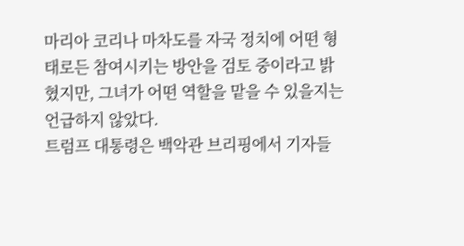마리아 코리나 마차도를 자국 정치에 어떤 형태로든 참여시키는 방안을 검토 중이라고 밝혔지만, 그녀가 어떤 역할을 맡을 수 있을지는 언급하지 않았다.
트럼프 대통령은 백악관 브리핑에서 기자들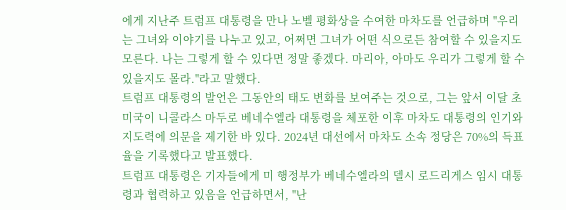에게 지난주 트럼프 대통령을 만나 노벨 평화상을 수여한 마차도를 언급하며 "우리는 그녀와 이야기를 나누고 있고, 어쩌면 그녀가 어떤 식으로든 참여할 수 있을지도 모른다. 나는 그렇게 할 수 있다면 정말 좋겠다. 마리아, 아마도 우리가 그렇게 할 수 있을지도 몰라."라고 말했다.
트럼프 대통령의 발언은 그동안의 태도 변화를 보여주는 것으로, 그는 앞서 이달 초 미국이 니콜라스 마두로 베네수엘라 대통령을 체포한 이후 마차도 대통령의 인기와 지도력에 의문을 제기한 바 있다. 2024년 대선에서 마차도 소속 정당은 70%의 득표율을 기록했다고 발표했다.
트럼프 대통령은 기자들에게 미 행정부가 베네수엘라의 델시 로드리게스 임시 대통령과 협력하고 있음을 언급하면서, "난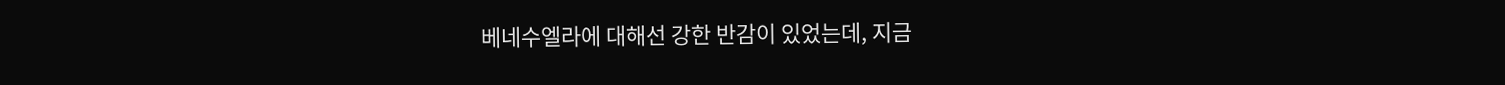베네수엘라에 대해선 강한 반감이 있었는데, 지금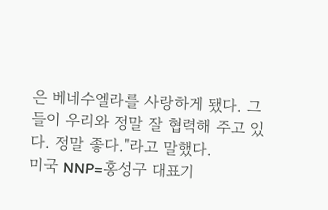은 베네수엘라를 사랑하게 됐다. 그들이 우리와 정말 잘 협력해 주고 있다. 정말 좋다."라고 말했다.
미국 NNP=홍성구 대표기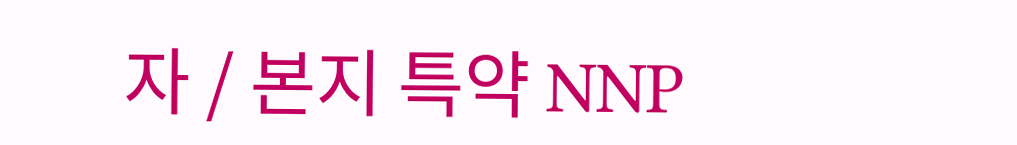자 / 본지 특약 NNP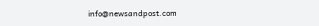info@newsandpost.com